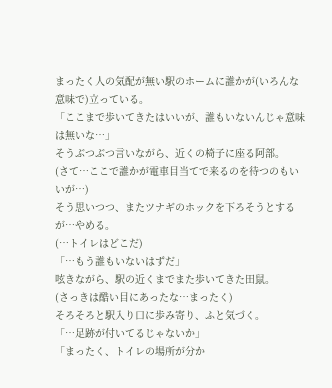まったく人の気配が無い駅のホームに誰かが(いろんな意味で)立っている。
「ここまで歩いてきたはいいが、誰もいないんじゃ意味は無いな…」
そうぶつぶつ言いながら、近くの椅子に座る阿部。
(さて…ここで誰かが電車目当てで来るのを待つのもいいが…)
そう思いつつ、またツナギのホックを下ろそうとするが…やめる。
(…トイレはどこだ)
「…もう誰もいないはずだ」
呟きながら、駅の近くまでまた歩いてきた田鼠。
(さっきは酷い目にあったな…まったく)
そろそろと駅入り口に歩み寄り、ふと気づく。
「…足跡が付いてるじゃないか」
「まったく、トイレの場所が分か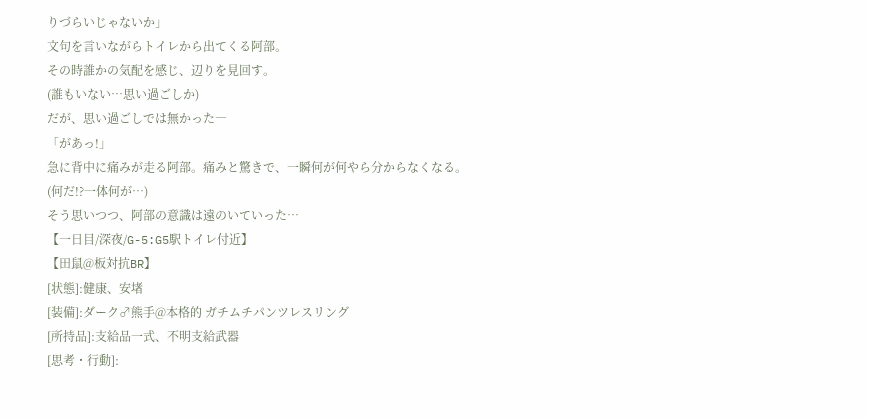りづらいじゃないか」
文句を言いながらトイレから出てくる阿部。
その時誰かの気配を感じ、辺りを見回す。
(誰もいない…思い過ごしか)
だが、思い過ごしでは無かった―
「があっ!」
急に背中に痛みが走る阿部。痛みと驚きで、一瞬何が何やら分からなくなる。
(何だ!?一体何が…)
そう思いつつ、阿部の意識は遠のいていった…
【一日目/深夜/G-5:G5駅トイレ付近】
【田鼠@板対抗BR】
[状態]:健康、安堵
[装備]:ダーク♂熊手@本格的 ガチムチパンツレスリング
[所持品]:支給品一式、不明支給武器
[思考・行動]: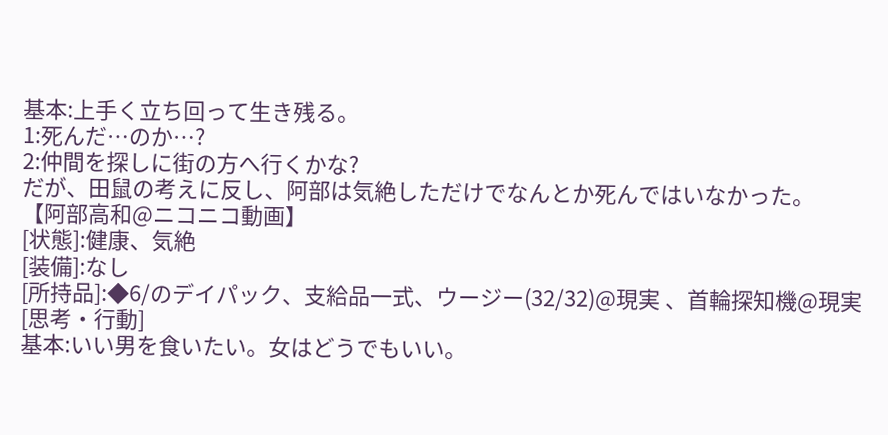基本:上手く立ち回って生き残る。
1:死んだ…のか…?
2:仲間を探しに街の方へ行くかな?
だが、田鼠の考えに反し、阿部は気絶しただけでなんとか死んではいなかった。
【阿部高和@ニコニコ動画】
[状態]:健康、気絶
[装備]:なし
[所持品]:◆6/のデイパック、支給品一式、ウージー(32/32)@現実 、首輪探知機@現実
[思考・行動]
基本:いい男を食いたい。女はどうでもいい。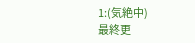1:(気絶中)
最終更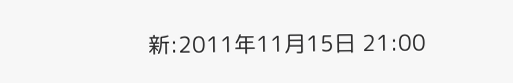新:2011年11月15日 21:00